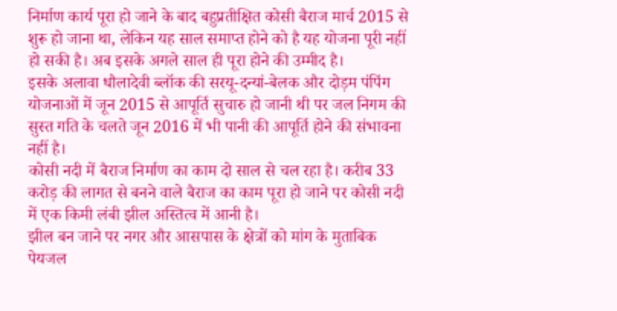निर्माण कार्य पूरा हो जाने के बाद बहुप्रतीक्षित कोसी बैराज मार्च 2015 से शुरू हो जाना था, लेकिन यह साल समाप्त होने को है यह योजना पूरी नहीं हो सकी है। अब इसके अगले साल ही पूरा होने की उम्मीद है।
इसके अलावा धौलादेवी ब्लॉक की सरयू-दन्यां-बेलक और दोड़म पंपिंग योजनाओं में जून 2015 से आपूर्ति सुचारु हो जानी थी पर जल निगम की सुस्त गति के चलते जून 2016 में भी पानी की आपूर्ति होने की संभावना नहीं है।
कोसी नदी में बैराज निर्माण का काम दो साल से चल रहा है। करीब 33 करोड़ की लागत से बनने वाले बैराज का काम पूरा हो जाने पर कोसी नदी में एक किमी लंबी झील अस्तित्व में आनी है।
झील बन जाने पर नगर और आसपास के क्षेत्रों को मांग के मुताबिक पेयजल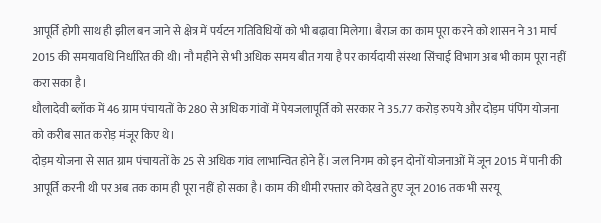आपूर्ति होगी साथ ही झील बन जाने से क्षेत्र में पर्यटन गतिविधियों को भी बढ़ावा मिलेगा। बैराज का काम पूरा करने को शासन ने 31 मार्च 2015 की समयावधि निर्धारित की थी। नौ महीने से भी अधिक समय बीत गया है पर कार्यदायी संस्था सिंचाई विभाग अब भी काम पूरा नहीं करा सका है।
धौलादेवी ब्लॉक में 46 ग्राम पंचायतों के 280 से अधिक गांवों में पेयजलापूर्ति को सरकार ने 35.77 करोड़ रुपये और दोड़म पंपिंग योजना को करीब सात करोड़ मंजूर किए थे।
दोड़म योजना से सात ग्राम पंचायतों के 25 से अधिक गांव लाभान्वित होने हैं। जल निगम को इन दोनों योजनाओं में जून 2015 में पानी की आपूर्ति करनी थी पर अब तक काम ही पूरा नहीं हो सका है। काम की धीमी रफ्तार को देखते हुए जून 2016 तक भी सरयू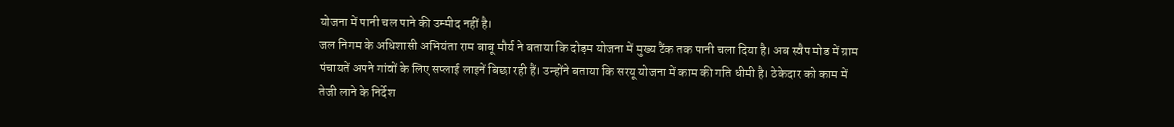योजना में पानी चल पाने की उम्मीद नहीं है।
जल निगम के अधिशासी अभियंता राम बाबू मौर्य ने बताया कि दोड़म योजना में मुख्य टैंक तक पानी चला दिया है। अब स्वैप मोड में ग्राम पंचायतें अपने गांवों के लिए सप्लाई लाइनें बिछा रही हैं। उन्होंने बताया कि सरयू योजना में काम की गति धीमी है। ठेकेदार को काम में तेजी लाने के निर्देश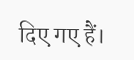दिए गए हैं।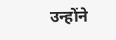उन्होंने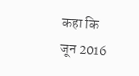कहा कि जून 2016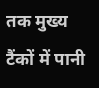तक मुख्य टैंकों में पानी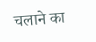चलाने का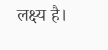लक्ष्य है।